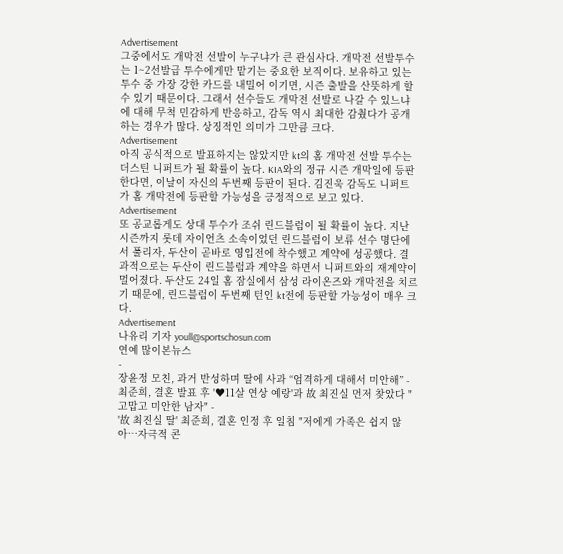Advertisement
그중에서도 개막전 선발이 누구냐가 큰 관심사다. 개막전 선발투수는 1~2선발급 투수에게만 맡기는 중요한 보직이다. 보유하고 있는 투수 중 가장 강한 카드를 내밀어 이기면, 시즌 출발을 산뜻하게 할 수 있기 때문이다. 그래서 선수들도 개막전 선발로 나갈 수 있느냐에 대해 무척 민감하게 반응하고, 감독 역시 최대한 감췄다가 공개하는 경우가 많다. 상징적인 의미가 그만큼 크다.
Advertisement
아직 공식적으로 발표하지는 않았지만 kt의 홈 개막전 선발 투수는 더스틴 니퍼트가 될 확률이 높다. KIA와의 정규 시즌 개막일에 등판한다면, 이날이 자신의 두번째 등판이 된다. 김진욱 감독도 니퍼트가 홈 개막전에 등판할 가능성을 긍정적으로 보고 있다.
Advertisement
또 공교롭게도 상대 투수가 조쉬 린드블럼이 될 확률이 높다. 지난 시즌까지 롯데 자이언츠 소속이었던 린드블럼이 보류 선수 명단에서 풀리자, 두산이 곧바로 영입전에 착수했고 계약에 성공했다. 결과적으로는 두산이 린드블럼과 계약을 하면서 니퍼트와의 재계약이 멀어졌다. 두산도 24일 홈 잠실에서 삼성 라이온즈와 개막전을 치르기 때문에, 린드블럼이 두번째 턴인 kt전에 등판할 가능성이 매우 크다.
Advertisement
나유리 기자 youll@sportschosun.com
연예 많이본뉴스
-
장윤정 모친, 과거 반성하며 딸에 사과 “엄격하게 대해서 미안해” -
최준희, 결혼 발표 후 '♥11살 연상 예랑'과 故 최진실 먼저 찾았다 "고맙고 미안한 남자" -
'故 최진실 딸' 최준희, 결혼 인정 후 일침 "저에게 가족은 쉽지 않아…자극적 콘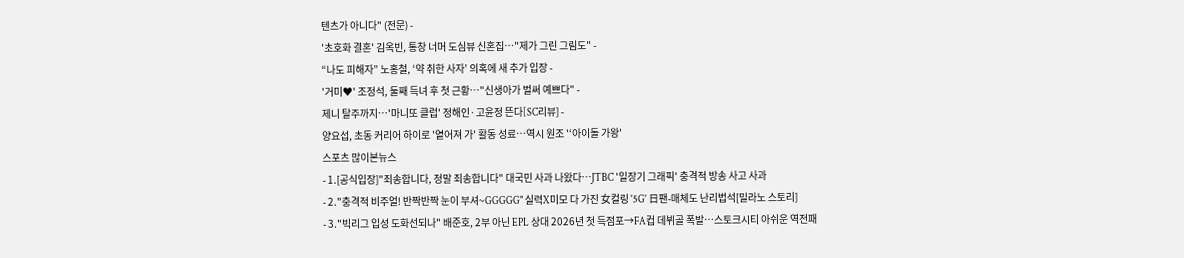텐츠가 아니다" (전문) -
'초호화 결혼' 김옥빈, 통창 너머 도심뷰 신혼집…"제가 그린 그림도" -
“나도 피해자” 노홍철, ‘약 취한 사자’ 의혹에 새 추가 입장 -
'거미♥' 조정석, 둘째 득녀 후 첫 근황…"신생아가 벌써 예쁘다" -
제니 탈주까지…'마니또 클럽' 정해인·고윤정 뜬다[SC리뷰] -
양요섭, 초동 커리어 하이로 '옅어져 가' 활동 성료…역시 원조 '‘아이돌 가왕'
스포츠 많이본뉴스
- 1.[공식입장]"죄송합니다, 정말 죄송합니다" 대국민 사과 나왔다…JTBC '일장기 그래픽' 충격적 방송 사고 사과
- 2."충격적 비주얼! 반짝반짝 눈이 부셔~GGGGG" 실력X미모 다 가진 女컬링 '5G' 日팬-매체도 난리법석[밀라노 스토리]
- 3."빅리그 입성 도화선되나" 배준호, 2부 아닌 EPL 상대 2026년 첫 득점포→FA컵 데뷔골 폭발…스토크시티 아쉬운 역전패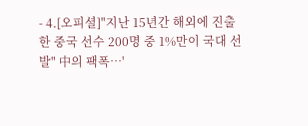- 4.[오피셜]"지난 15년간 해외에 진출한 중국 선수 200명 중 1%만이 국대 선발" 中의 팩폭…'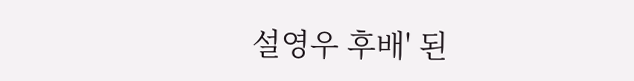설영우 후배' 된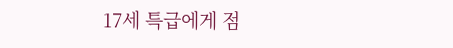17세 특급에게 점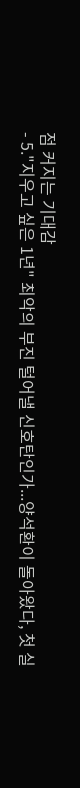점 커지는 기대감
- 5."지우고 싶은 1년" 최악의 부진 털어낼 신호탄인가...양석환이 돌아왔다, 첫 실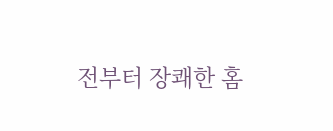전부터 장쾌한 홈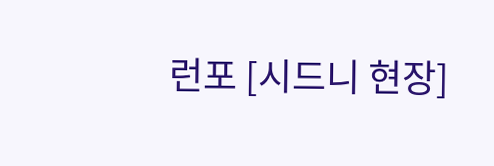런포 [시드니 현장]